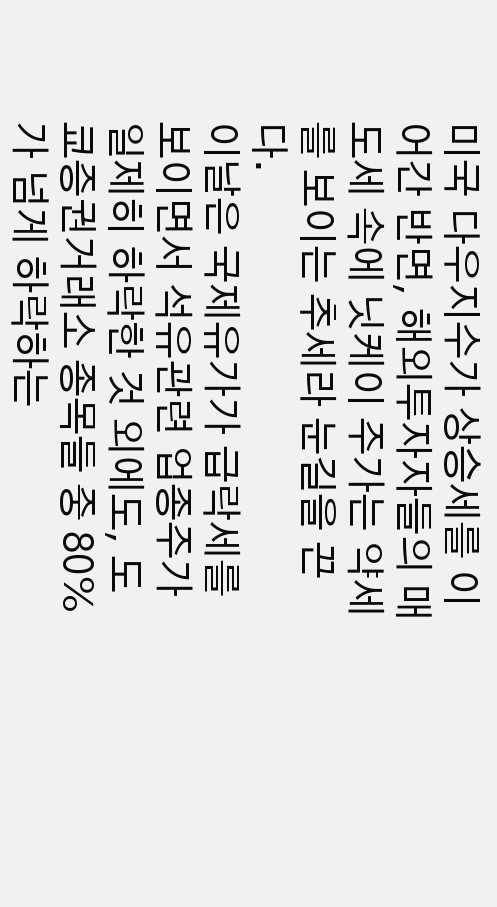미국 다우지수가 상승세를 이어간 반면, 해외투자자들의 매도세 속에 닛케이 주가는 약세를 보이는 추세라 눈길을 끈다.
이날은 국제유가가 급락세를 보이면서 석유관련 업종주가 일제히 하락한 것 외에도, 도쿄증권거래소 종목들 중 80%가 넘게 하락하는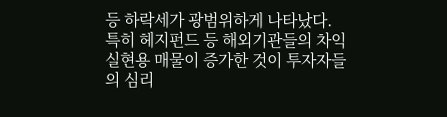등 하락세가 광범위하게 나타났다.
특히 헤지펀드 등 해외기관들의 차익실현용 매물이 증가한 것이 투자자들의 심리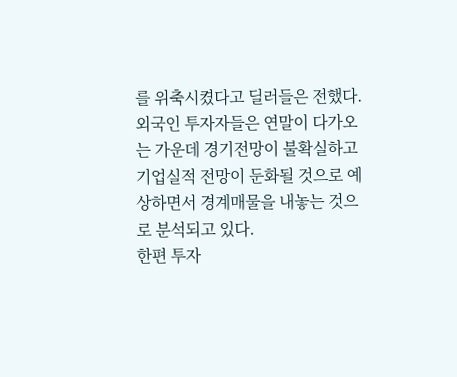를 위축시켰다고 딜러들은 전했다.
외국인 투자자들은 연말이 다가오는 가운데 경기전망이 불확실하고 기업실적 전망이 둔화될 것으로 예상하면서 경계매물을 내놓는 것으로 분석되고 있다.
한편 투자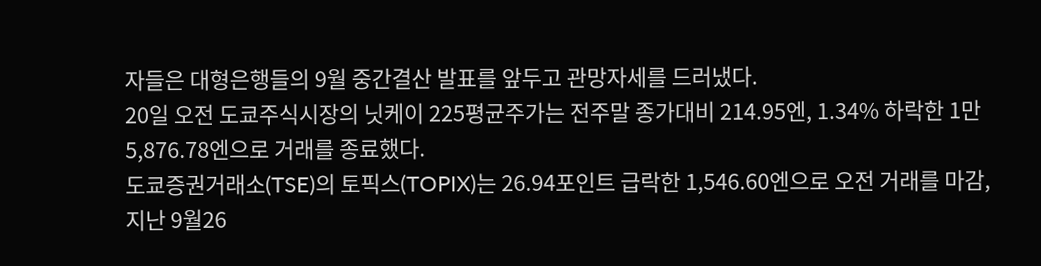자들은 대형은행들의 9월 중간결산 발표를 앞두고 관망자세를 드러냈다.
20일 오전 도쿄주식시장의 닛케이 225평균주가는 전주말 종가대비 214.95엔, 1.34% 하락한 1만5,876.78엔으로 거래를 종료했다.
도쿄증권거래소(TSE)의 토픽스(TOPIX)는 26.94포인트 급락한 1,546.60엔으로 오전 거래를 마감, 지난 9월26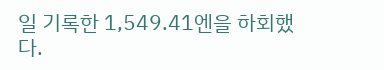일 기록한 1,549.41엔을 하회했다.